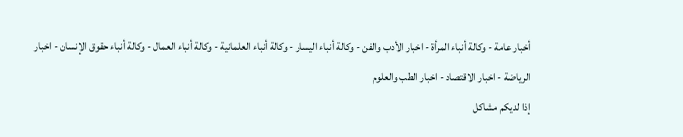أخبار عامة - وكالة أنباء المرأة - اخبار الأدب والفن - وكالة أنباء اليسار - وكالة أنباء العلمانية - وكالة أنباء العمال - وكالة أنباء حقوق الإنسان - اخبار الرياضة - اخبار الاقتصاد - اخبار الطب والعلوم
إذا لديكم مشاكل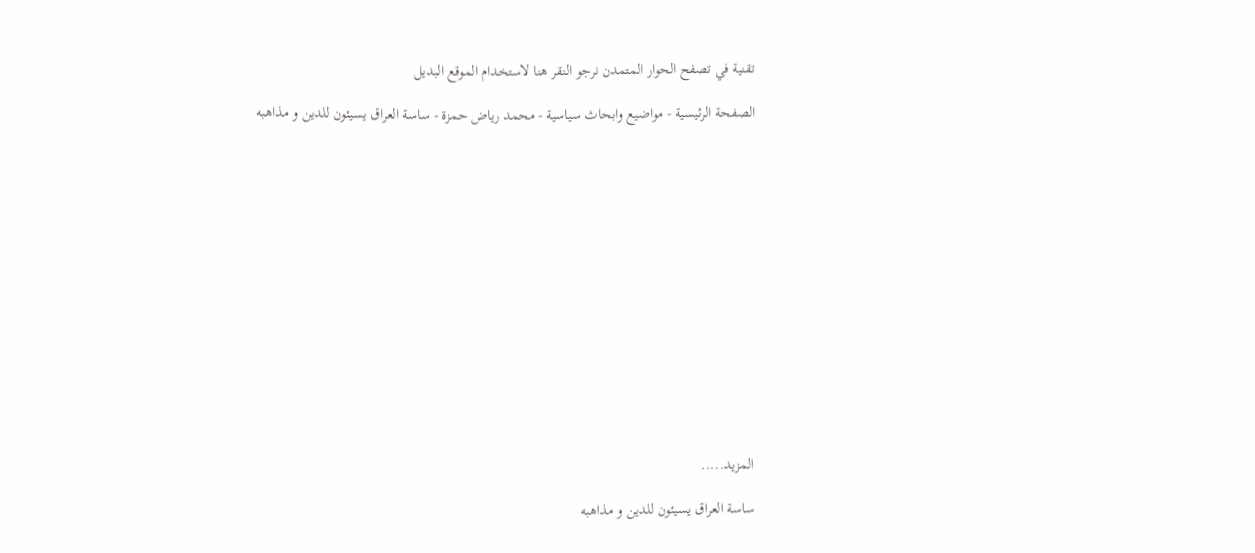تقنية في تصفح الحوار المتمدن نرجو النقر هنا لاستخدام الموقع البديل

الصفحة الرئيسية - مواضيع وابحاث سياسية - محمد رياض حمزة - ساسة العراق يسيئون للدين و مذاهبه















المزيد.....

ساسة العراق يسيئون للدين و مذاهبه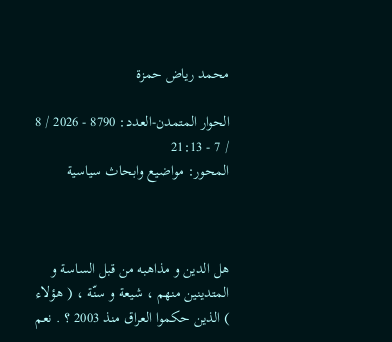محمد رياض حمزة

الحوار المتمدن-العدد: 8790 - 2026 / 8 / 7 - 21:13
المحور: مواضيع وابحاث سياسية



هل الدين و مذاهبه من قبل الساسة و المتدينين منهم ، شيعة و سنّة ، ( هؤلاء ) الذين حكموا العراق منذ 2003 ؟ . نعم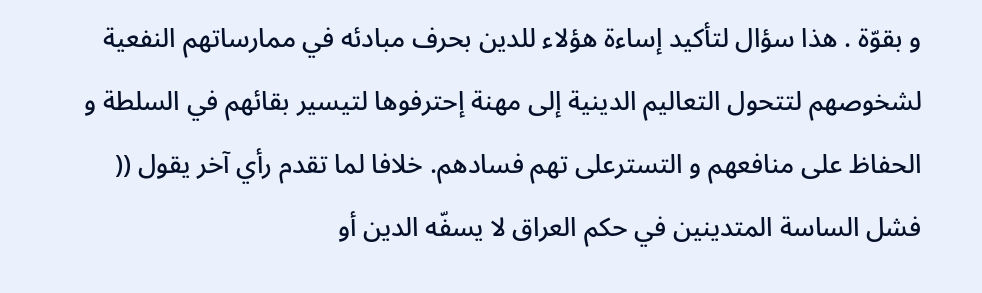و بقوّة . هذا سؤال لتأكيد إساءة هؤلاء للدين بحرف مبادئه في ممارساتهم النفعية لشخوصهم لتتحول التعاليم الدينية إلى مهنة إحترفوها لتيسير بقائهم في السلطة و الحفاظ على منافعهم و التسترعلى تهم فسادهم. خلافا لما تقدم رأي آخر يقول (( فشل الساسة المتدينين في حكم العراق لا يسفّه الدين أو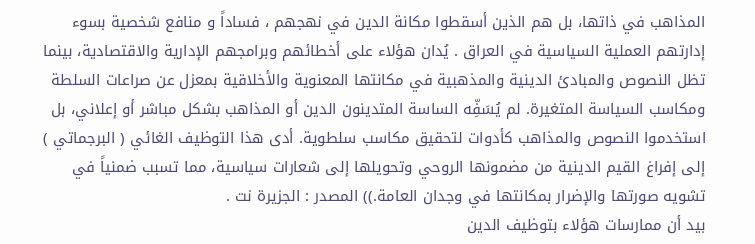المذاهب في ذاتها، بل هم الذين أسقطوا مكانة الدين في نهجهم ، فساداً و منافع شخصية بسوء إدارتهم العملية السياسية في العراق . يُدان هؤلاء على أخطائهم وبرامجهم الإدارية والاقتصادية، بينما تظل النصوص والمبادئ الدينية والمذهبية في مكانتها المعنوية والأخلاقية بمعزل عن صراعات السلطة ومكاسب السياسة المتغيرة. لم يُسَفِّه الساسة المتدينون الدين أو المذاهب بشكل مباشر أو إعلاني، بل استخدموا النصوص والمذاهب كأدوات لتحقيق مكاسب سلطوية. أدى هذا التوظيف الغائي ( البرجماتي ) إلى إفراغ القيم الدينية من مضمونها الروحي وتحويلها إلى شعارات سياسية، مما تسبب ضمنياً في تشويه صورتها والإضرار بمكانتها في وجدان العامة.)) المصدر : الجزيرة نت .
بيد أن ممارسات هؤلاء بتوظيف الدين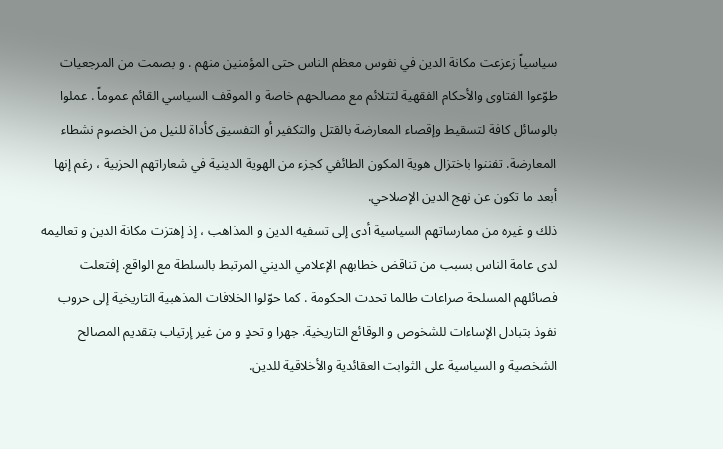سياسياً زعزعت مكانة الدين في نفوس معظم الناس حتى المؤمنين منهم . و بصمت من المرجعيات طوّعوا الفتاوى والأحكام الفقهية لتتلائم مع مصالحهم خاصة و الموقف السياسي القائم عموماً . عملوا بالوسائل كافة لتسقيط وإقصاء المعارضة بالقتل والتكفير أو التفسيق كأداة للنيل من الخصوم نشطاء المعارضة. تفننوا باختزال هوية المكون الطائفي كجزء من الهوية الدينية في شعاراتهم الحزبية ، رغم إنها أبعد ما تكون عن نهج الدين الإصلاحي.
ذلك و غيره من ممارساتهم السياسية أدى إلى تسفيه الدين و المذاهب ، إذ إهتزت مكانة الدين و تعاليمه لدى عامة الناس بسبب من تناقض خطابهم الإعلامي الديني المرتبط بالسلطة مع الواقع. إفتعلت فصائلهم المسلحة صراعات طالما تحدت الحكومة . كما حوّلوا الخلافات المذهبية التاريخية إلى حروب نفوذ بتبادل الإساءات للشخوص و الوقائع التاريخية. جهرا و تحدٍ و من غير إرتياب بتقديم المصالح الشخصية و السياسية على الثوابت العقائدية والأخلاقية للدين.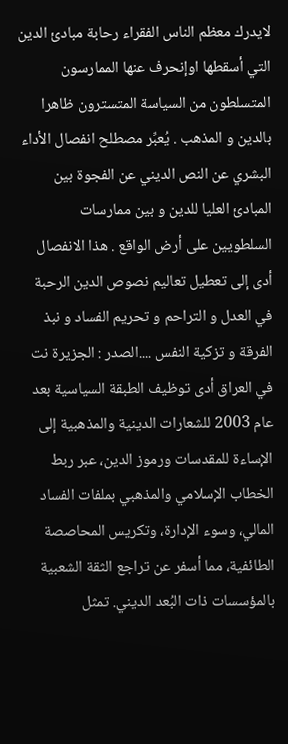لايدرك معظم الناس الفقراء رحابة مبادئ الدين التي أسقطها اوإنحرف عنها الممارسون المتسلطون من السياسة المتسترون ظاهرا بالدين و المذهب . يُعبِّر مصطلح انفصال الأداء البشري عن النص الديني عن الفجوة بين المبادئ العليا للدين و بين ممارسات السلطويين على أرض الواقع . هذا الانفصال أدى إلى تعطيل تعاليم نصوص الدين الرحبة في العدل و التراحم و تحريم الفساد و نبذ الفرقة و تزكية النفس ....الصدر : الجزيرة نت
في العراق أدى توظيف الطبقة السياسية بعد عام 2003 للشعارات الدينية والمذهبية إلى الإساءة للمقدسات ورموز الدين، عبر ربط الخطاب الإسلامي والمذهبي بملفات الفساد المالي، وسوء الإدارة، وتكريس المحاصصة الطائفية، مما أسفر عن تراجع الثقة الشعبية بالمؤسسات ذات البُعد الديني. تمثل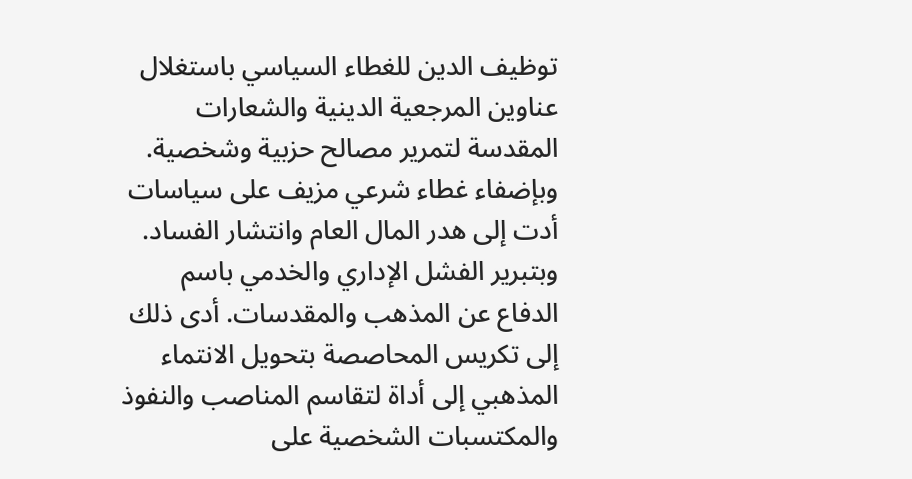توظيف الدين للغطاء السياسي باستغلال عناوين المرجعية الدينية والشعارات المقدسة لتمرير مصالح حزبية وشخصية. وبإضفاء غطاء شرعي مزيف على سياسات أدت إلى هدر المال العام وانتشار الفساد. وبتبرير الفشل الإداري والخدمي باسم الدفاع عن المذهب والمقدسات. أدى ذلك إلى تكريس المحاصصة بتحويل الانتماء المذهبي إلى أداة لتقاسم المناصب والنفوذ والمكتسبات الشخصية على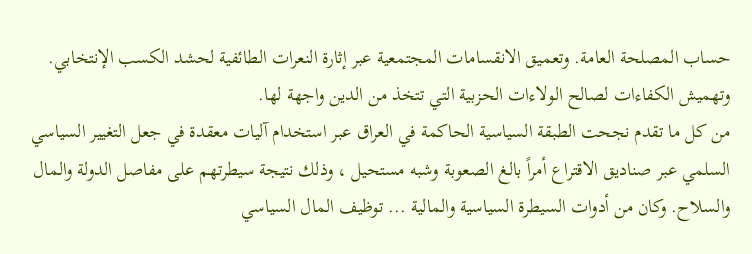حساب المصلحة العامة. وتعميق الانقسامات المجتمعية عبر إثارة النعرات الطائفية لحشد الكسب الإنتخابي. وتهميش الكفاءات لصالح الولاءات الحزبية التي تتخذ من الدين واجهة لها.
من كل ما تقدم نجحت الطبقة السياسية الحاكمة في العراق عبر استخدام آليات معقدة في جعل التغيير السياسي السلمي عبر صناديق الاقتراع أمراً بالغ الصعوبة وشبه مستحيل ، وذلك نتيجة سيطرتهم على مفاصل الدولة والمال والسلاح. وكان من أدوات السيطرة السياسية والمالية ... توظيف المال السياسي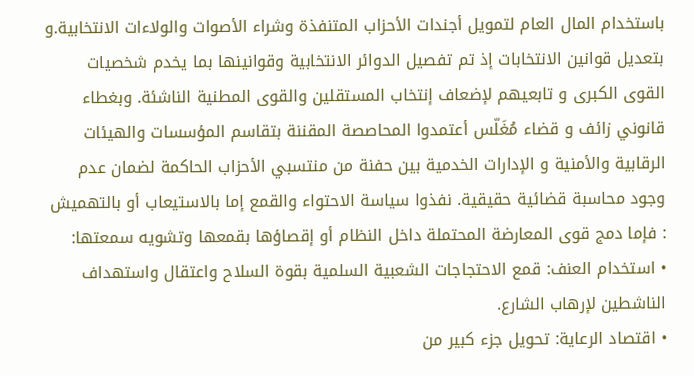باستخدام المال العام لتمويل أجندات الأحزاب المتنفذة وشراء الأصوات والولاءات الانتخابية.و بتعديل قوانين الانتخابات إذ تم تفصيل الدوائر الانتخابية وقوانينها بما يخدم شخصيات القوى الكبرى و تابعيهم لإضعاف إنتخاب المستقلين والقوى المطنية الناشئة. وبغطاء قانوني زائف و قضاء مُغَلّس أعتمدوا المحاصصة المقننة بتقاسم المؤسسات والهيئات الرقابية والأمنية و الإدارات الخدمية بين حفنة من منتسبي الأحزاب الحاكمة لضمان عدم وجود محاسبة قضائية حقيقية. نفذوا سياسة الاحتواء والقمع إما بالاستيعاب أو بالتهميش : فإما دمج قوى المعارضة المحتملة داخل النظام أو إقصاؤها بقمعها وتشويه سمعتها:
• استخدام العنف: قمع الاحتجاجات الشعبية السلمية بقوة السلاح واعتقال واستهداف الناشطين لإرهاب الشارع.
• اقتصاد الرعاية: تحويل جزء كبير من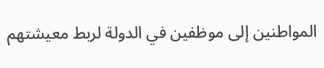المواطنين إلى موظفين في الدولة لربط معيشتهم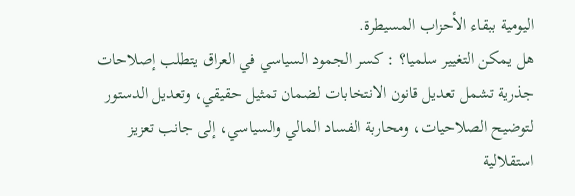اليومية ببقاء الأحزاب المسيطرة.
هل يمكن التغيير سلميا؟ : كسر الجمود السياسي في العراق يتطلب إصلاحات جذرية تشمل تعديل قانون الانتخابات لضمان تمثيل حقيقي، وتعديل الدستور لتوضيح الصلاحيات، ومحاربة الفساد المالي والسياسي، إلى جانب تعزيز استقلالية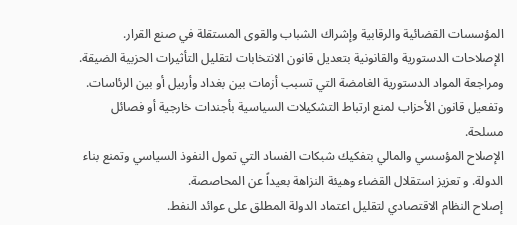المؤسسات القضائية والرقابية وإشراك الشباب والقوى المستقلة في صنع القرار.
الإصلاحات الدستورية والقانونية بتعديل قانون الانتخابات لتقليل التأثيرات الحزبية الضيقة. ومراجعة المواد الدستورية الغامضة التي تسبب أزمات بين بغداد وأربيل أو بين الرئاسات. وتفعيل قانون الأحزاب لمنع ارتباط التشكيلات السياسية بأجندات خارجية أو فصائل مسلحة.
الإصلاح المؤسسي والمالي بتفكيك شبكات الفساد التي تمول النفوذ السياسي وتمنع بناء الدولة. و تعزيز استقلال القضاء وهيئة النزاهة بعيداً عن المحاصصة.
إصلاح النظام الاقتصادي لتقليل اعتماد الدولة المطلق على عوائد النفط.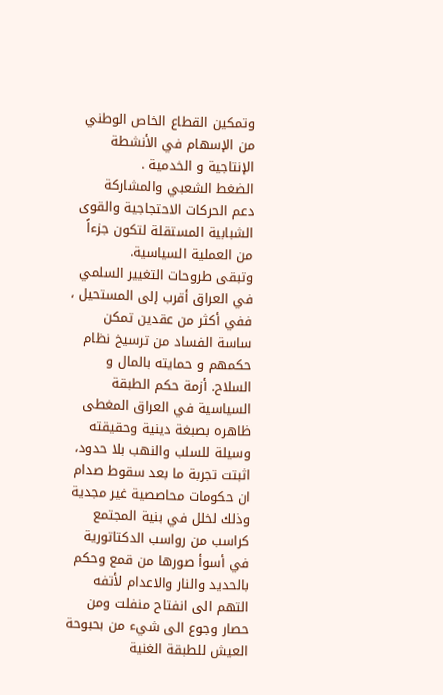وتمكين القطاع الخاص الوطني من الإسهام في الأنشطة الإنتاجية و الخدمية .
الضغط الشعبي والمشاركة
دعم الحركات الاحتجاجية والقوى الشبابية المستقلة لتكون جزءاً من العملية السياسية.
وتبقى طروحات التغيير السلمي في العراق أقرب إلى المستحيل ، ففي أكثر من عقدين تمكن ساسة الفساد من ترسيخ نظام حكمهم و حمايته بالمال و السلاح. أزمة حكم الطبقة السياسية في العراق المغطى ظاهره بصبغة دينية وحقيقته وسيلة للسلب والنهب بلا حدود، اثبتت تجربة ما بعد سقوط صدام ان حكومات محاصصية غير مجدية وذلك لخلل في بنية المجتمع كراسب من رواسب الدكتاتورية في أسوأ صورها من قمع وحكم بالحديد والنار والاعدام لأتفه التهم الى انفتاح منفلت ومن حصار وجوع الى شيء من بحبوحة العيش للطبقة الغنية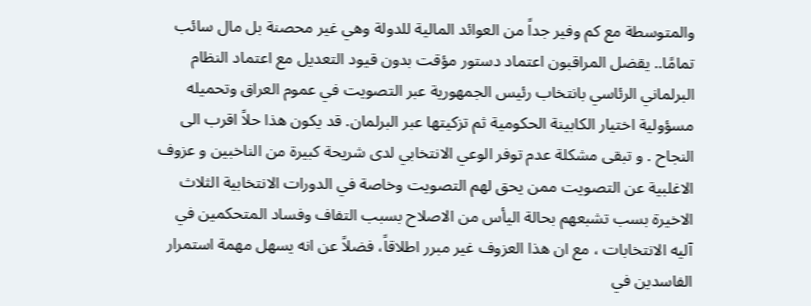والمتوسطة مع كم وفير جداً من العوائد المالية للدولة وهي غير محصنة بل مال سائب تمامًا.. يقضل المراقبون اعتماد دستور مؤقت بدون قيود التعديل مع اعتماد النظام البرلماني الرئاسي بانتخاب رئيس الجمهورية عبر التصويت في عموم العراق وتحميله مسؤولية اختيار الكابينة الحكومية ثم تزكيتها عبر البرلمان. قد يكون هذا حلاً اقرب الى النجاح . و تبقى مشكلة عدم توفر الوعي الانتخابي لدى شريحة كبيرة من الناخبين و عزوف الاغلبية عن التصويت ممن يحق لهم التصويت وخاصة في الدورات الانتخابية الثلاث الاخيرة بسب تشبعهم بحالة اليأس من الاصلاح بسبب التفاف وفساد المتحكمين في آليه الانتخابات ، مع ان هذا العزوف غير مبرر اطلاقاً، فضلاً عن انه يسهل مهمة استمرار الفاسدين في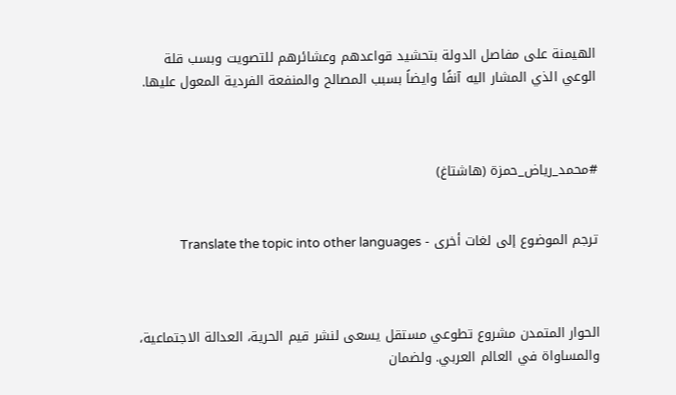الهيمنة على مفاصل الدولة بتحشيد قواعدهم وعشائرهم للتصويت وبسب قلة الوعي الذي المشار اليه آنفًا وايضاً بسبب المصالح والمنفعة الفردية المعول عليها.



#محمد_رياض_حمزة (هاشتاغ)


ترجم الموضوع إلى لغات أخرى - Translate the topic into other languages



الحوار المتمدن مشروع تطوعي مستقل يسعى لنشر قيم الحرية، العدالة الاجتماعية، والمساواة في العالم العربي. ولضمان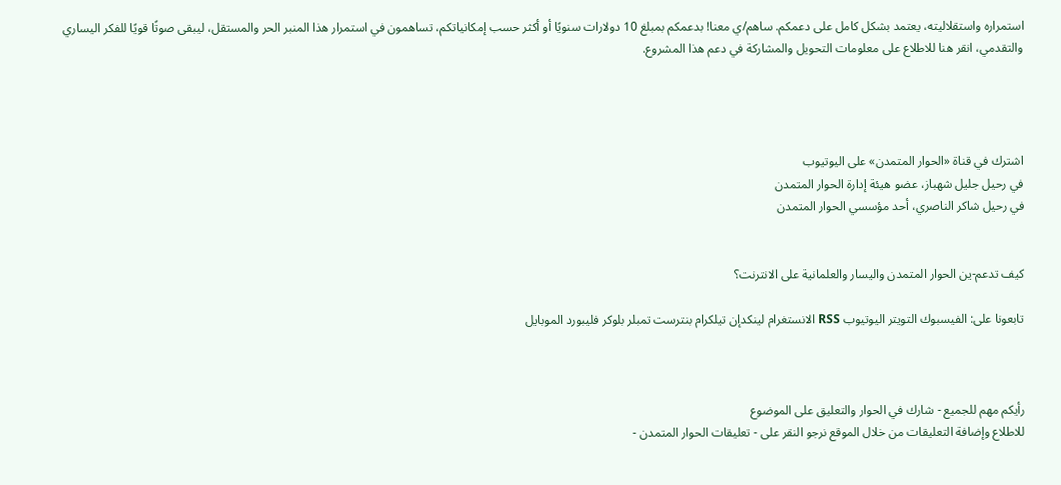استمراره واستقلاليته، يعتمد بشكل كامل على دعمكم. ساهم/ي معنا! بدعمكم بمبلغ 10 دولارات سنويًا أو أكثر حسب إمكانياتكم، تساهمون في استمرار هذا المنبر الحر والمستقل، ليبقى صوتًا قويًا للفكر اليساري والتقدمي، انقر هنا للاطلاع على معلومات التحويل والمشاركة في دعم هذا المشروع.




اشترك في قناة «الحوار المتمدن» على اليوتيوب
في رحيل جليل شهباز، عضو هيئة إدارة الحوار المتمدن
في رحيل شاكر الناصري، أحد مؤسسي الحوار المتمدن


كيف تدعم-ين الحوار المتمدن واليسار والعلمانية على الانترنت؟

تابعونا على: الفيسبوك التويتر اليوتيوب RSS الانستغرام لينكدإن تيلكرام بنترست تمبلر بلوكر فليبورد الموبايل



رأيكم مهم للجميع - شارك في الحوار والتعليق على الموضوع
للاطلاع وإضافة التعليقات من خلال الموقع نرجو النقر على - تعليقات الحوار المتمدن -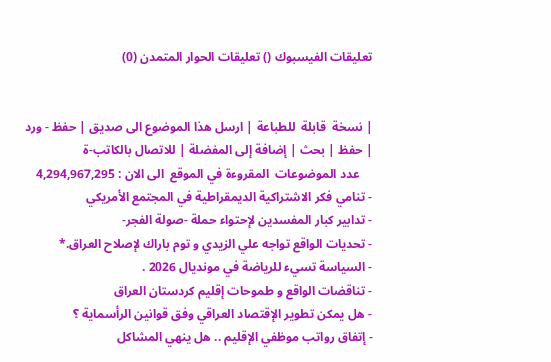تعليقات الفيسبوك () تعليقات الحوار المتمدن (0)


| نسخة  قابلة  للطباعة | ارسل هذا الموضوع الى صديق | حفظ - ورد
| حفظ | بحث | إضافة إلى المفضلة | للاتصال بالكاتب-ة
    عدد الموضوعات  المقروءة في الموقع  الى الان : 4,294,967,295
- تنامي فكر الاشتراكية الديمقراطية في المجتمع الأمريكي
- تدابير كبار المفسدين لإحتواء حملة -صولة الفجر-
- تحديات الواقع تواجه علي الزيدي و توم باراك لإصلاح العراق.*
- السياسة تسيء للرياضة في مونديال 2026 .
- تناقضات الواقع و طموحات إقليم كردستان العراق
- هل يمكن تطوير الإقتصاد العراقي وفق قوانين الرأسماية ؟
- إتفاق رواتب موظفي الإقليم .. هل ينهي المشاكل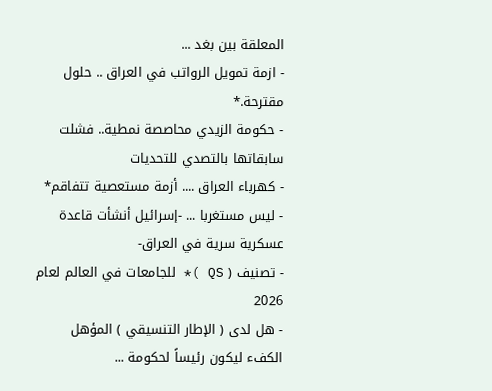المعلقة بين بغد ...
- ازمة تمويل الرواتب في العراق .. حلول مقترحة.*
- حكومة الزيدي محاصصة نمطية.. فشلت سابقاتها بالتصدي للتحديات
- كهرباء العراق .... أزمة مستعصية تتفاقم*
- ليس مستغربا ... -إسرائيل أنشأت قاعدة عسكرية سرية في العراق-
- تصنيف ( QS )* للجامعات في العالم لعام 2026
- هل لدى ( الإطار التنسيقي ) المؤهل الكفء ليكون رئيساً لحكومة ...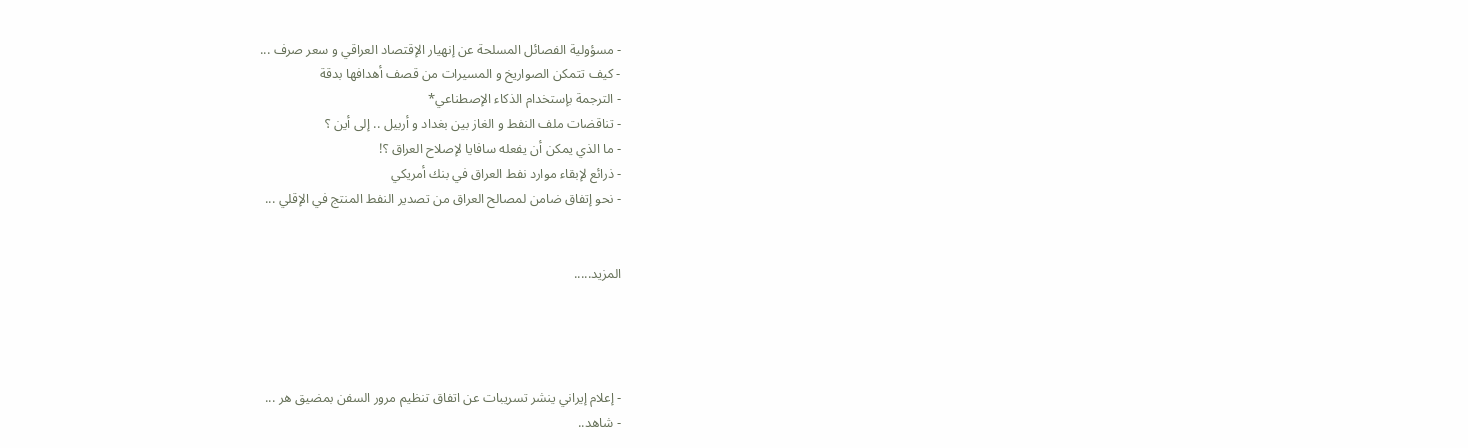- مسؤولية الفصائل المسلحة عن إنهيار الإقتصاد العراقي و سعر صرف ...
- كيف تتمكن الصواريخ و المسيرات من قصف أهدافها بدقة
- الترجمة بإستخدام الذكاء الإصطناعي*
- تناقضات ملف النفط و الغاز بين بغداد و أربيل .. إلى أين ؟
- ما الذي يمكن أن يفعله سافايا لإصلاح العراق ؟!
- ذرائع لإبقاء موارد نفط العراق في بنك أمريكي
- نحو إتفاق ضامن لمصالح العراق من تصدير النفط المنتج في الإقلي ...


المزيد.....




- إعلام إيراني ينشر تسريبات عن اتفاق تنظيم مرور السفن بمضيق هر ...
- شاهد..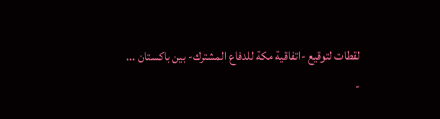لقطات لتوقيع -اتفاقية مكة للدفاع المشترك- بين باكستان ...
-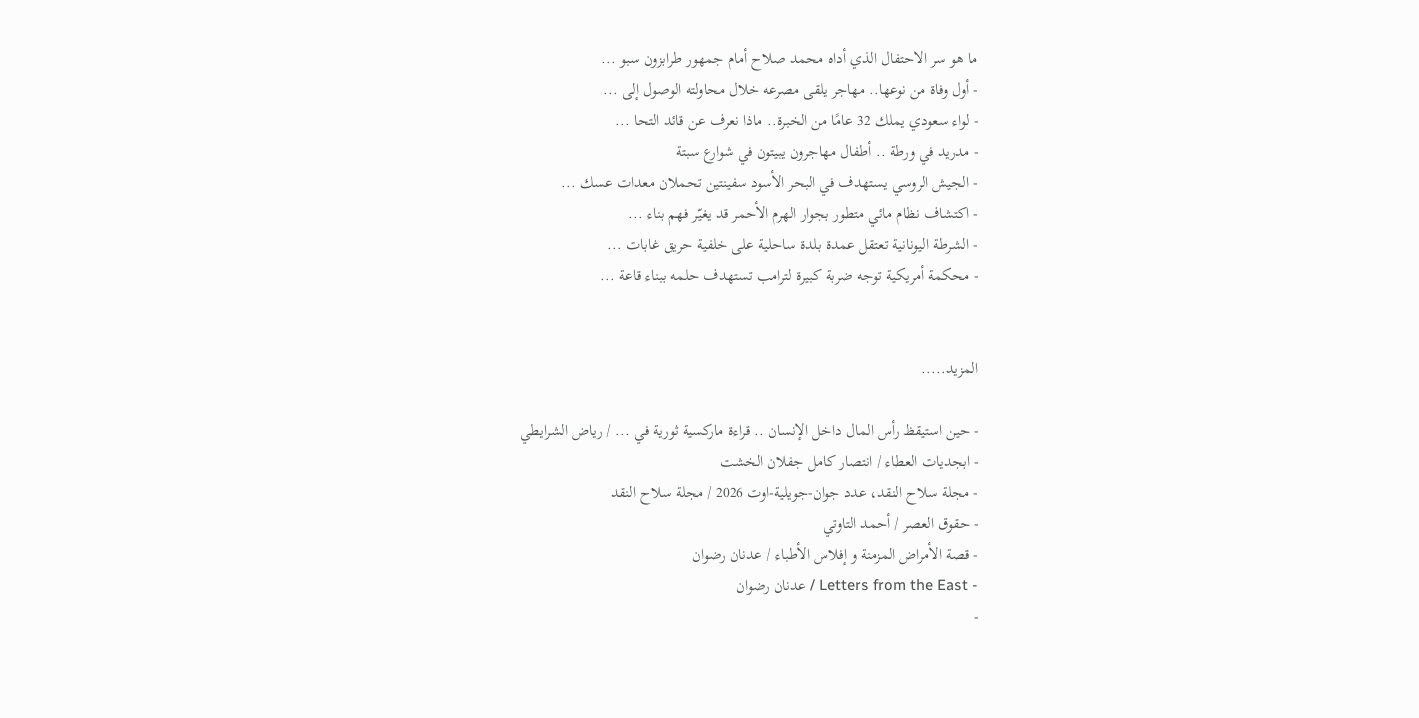ما هو سر الاحتفال الذي أداه محمد صلاح أمام جمهور طرابزون سبو ...
- أول وفاة من نوعها.. مهاجر يلقى مصرعه خلال محاولته الوصول إلى ...
- لواء سعودي يملك 32 عامًا من الخبرة.. ماذا نعرف عن قائد التحا ...
- مدريد في ورطة .. أطفال مهاجرون يبيتون في شوارع سبتة
- الجيش الروسي يستهدف في البحر الأسود سفينتين تحملان معدات عسك ...
- اكتشاف نظام مائي متطور بجوار الهرم الأحمر قد يغيّر فهم بناء ...
- الشرطة اليونانية تعتقل عمدة بلدة ساحلية على خلفية حريق غابات ...
- محكمة أمريكية توجه ضربة كبيرة لترامب تستهدف حلمه ببناء قاعة ...


المزيد.....

- حين استيقظ رأس المال داخل الإنسان .. قراءة ماركسية ثورية في ... / رياض الشرايطي
- ابجديات العطاء / انتصار كامل جفلان الخشت
- مجلة سلاح النقد، عدد جوان-جويلية-اوت 2026 / مجلة سلاح النقد
- حقوق العصر / أحمد التاوتي
- قصة الأمراض المزمنة و إفلاس الأطباء / عدنان رضوان
- Letters from the East / عدنان رضوان
-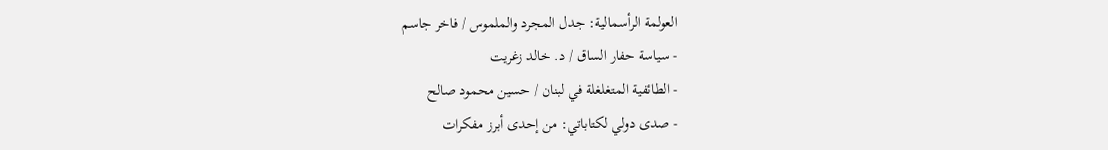العولمة الرأسمالية: جدل المجرد والملموس / فاخر جاسم
- سياسة حفار الساق / د. خالد زغريت
- الطائفية المتغلغلة في لبنان / حسين محمود صالح
- صدى دولي لكتاباتي: من إحدى أبرز مفكرات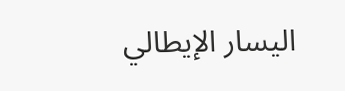اليسار الإيطالي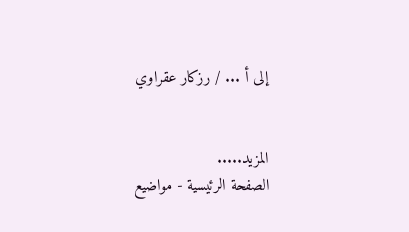إلى أ ... / رزكار عقراوي


المزيد.....
الصفحة الرئيسية - مواضيع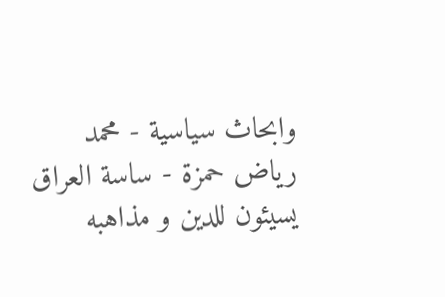وابحاث سياسية - محمد رياض حمزة - ساسة العراق يسيئون للدين و مذاهبه